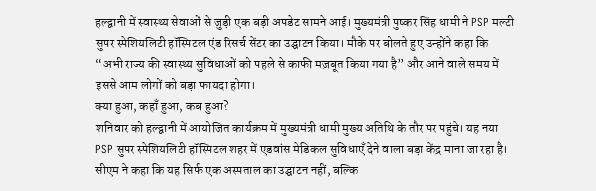हल्द्वानी में स्वास्थ्य सेवाओं से जुड़ी एक बड़ी अपडेट सामने आई। मुख्यमंत्री पुष्कर सिंह धामी ने PSP मल्टी सुपर स्पेशियलिटी हॉस्पिटल एंड रिसर्च सेंटर का उद्घाटन किया। मौके पर बोलते हुए उन्होंने कहा कि “अभी राज्य की स्वास्थ्य सुविधाओं को पहले से काफी मज़बूत किया गया है” और आने वाले समय में इससे आम लोगों को बड़ा फायदा होगा।
क्या हुआ, कहाँ हुआ, कब हुआ?
शनिवार को हल्द्वानी में आयोजित कार्यक्रम में मुख्यमंत्री धामी मुख्य अतिथि के तौर पर पहुंचे। यह नया PSP सुपर स्पेशियलिटी हॉस्पिटल शहर में एडवांस मेडिकल सुविधाएँ देने वाला बड़ा केंद्र माना जा रहा है।
सीएम ने कहा कि यह सिर्फ एक अस्पताल का उद्घाटन नहीं, बल्कि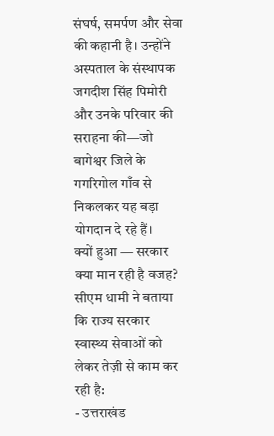संघर्ष, समर्पण और सेवा की कहानी है। उन्होंने अस्पताल के संस्थापक जगदीश सिंह पिमोरी और उनके परिवार की सराहना की—जो बागेश्वर जिले के गगरिगोल गाँव से निकलकर यह बड़ा योगदान दे रहे हैं।
क्यों हुआ — सरकार क्या मान रही है वजह?
सीएम धामी ने बताया कि राज्य सरकार स्वास्थ्य सेवाओं को लेकर तेज़ी से काम कर रही है:
- उत्तराखंड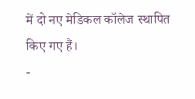में दो नए मेडिकल कॉलेज स्थापित किए गए हैं।
-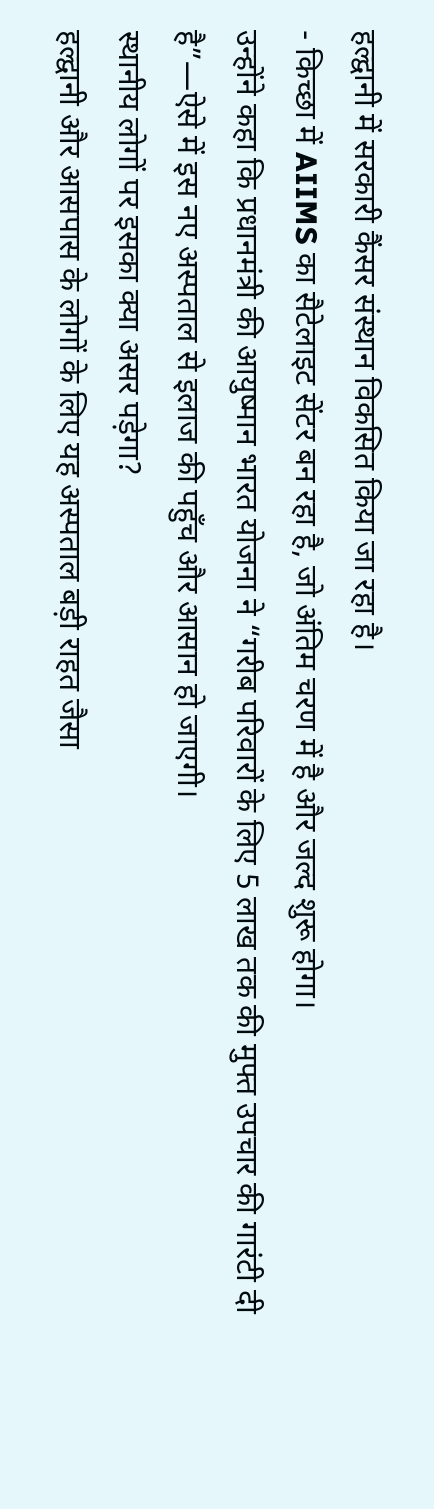हल्द्वानी में सरकारी कैंसर संस्थान विकसित किया जा रहा है।
- किच्छा में AIIMS का सैटेलाइट सेंटर बन रहा है, जो अंतिम चरण में है और जल्द शुरू होगा।
उन्होंने कहा कि प्रधानमंत्री की आयुष्मान भारत योजना ने “गरीब परिवारों के लिए 5 लाख तक की मुफ्त उपचार की गारंटी दी है”—ऐसे में इस नए अस्पताल से इलाज की पहुँच और आसान हो जाएगी।
स्थानीय लोगों पर इसका क्या असर पड़ेगा?
हल्द्वानी और आसपास के लोगों के लिए यह अस्पताल बड़ी राहत जैसा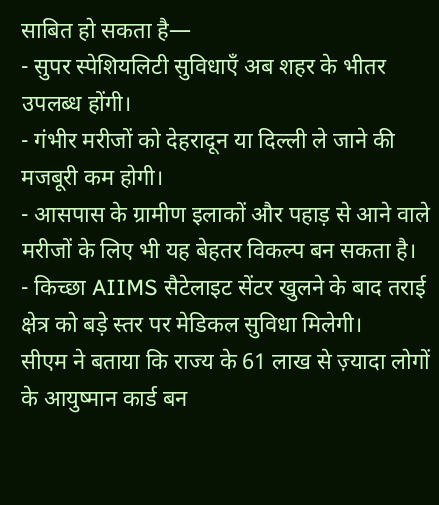साबित हो सकता है—
- सुपर स्पेशियलिटी सुविधाएँ अब शहर के भीतर उपलब्ध होंगी।
- गंभीर मरीजों को देहरादून या दिल्ली ले जाने की मजबूरी कम होगी।
- आसपास के ग्रामीण इलाकों और पहाड़ से आने वाले मरीजों के लिए भी यह बेहतर विकल्प बन सकता है।
- किच्छा AIIMS सैटेलाइट सेंटर खुलने के बाद तराई क्षेत्र को बड़े स्तर पर मेडिकल सुविधा मिलेगी।
सीएम ने बताया कि राज्य के 61 लाख से ज़्यादा लोगों के आयुष्मान कार्ड बन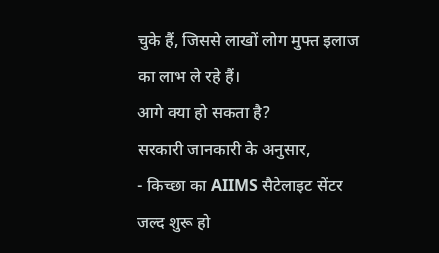चुके हैं, जिससे लाखों लोग मुफ्त इलाज का लाभ ले रहे हैं।
आगे क्या हो सकता है?
सरकारी जानकारी के अनुसार,
- किच्छा का AIIMS सैटेलाइट सेंटर जल्द शुरू हो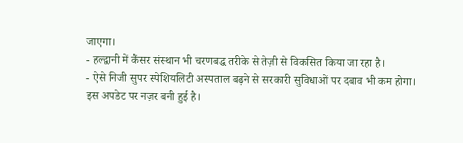जाएगा।
- हल्द्वानी में कैंसर संस्थान भी चरणबद्ध तरीके से तेज़ी से विकसित किया जा रहा है।
- ऐसे निजी सुपर स्पेशियलिटी अस्पताल बढ़ने से सरकारी सुविधाओं पर दबाव भी कम होगा।
इस अपडेट पर नज़र बनी हुई है।